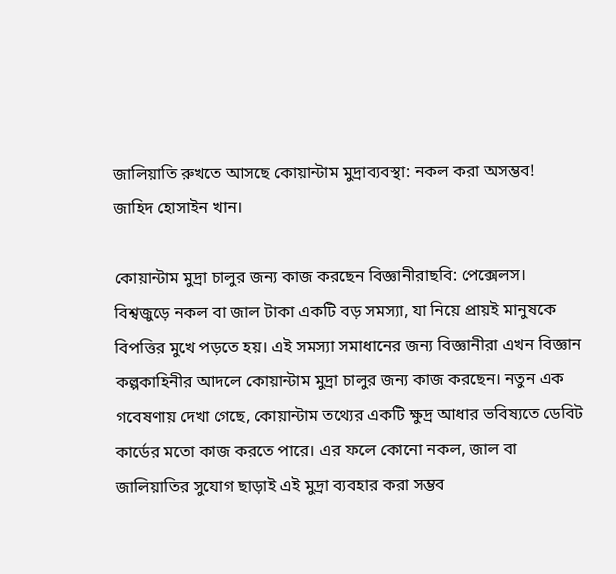জালিয়াতি রুখতে আসছে কোয়ান্টাম মুদ্রাব্যবস্থা: নকল করা অসম্ভব!
জাহিদ হোসাইন খান।

কোয়ান্টাম মুদ্রা চালুর জন্য কাজ করছেন বিজ্ঞানীরাছবি: পেক্সেলস।
বিশ্বজুড়ে নকল বা জাল টাকা একটি বড় সমস্যা, যা নিয়ে প্রায়ই মানুষকে বিপত্তির মুখে পড়তে হয়। এই সমস্যা সমাধানের জন্য বিজ্ঞানীরা এখন বিজ্ঞান কল্পকাহিনীর আদলে কোয়ান্টাম মুদ্রা চালুর জন্য কাজ করছেন। নতুন এক গবেষণায় দেখা গেছে, কোয়ান্টাম তথ্যের একটি ক্ষুদ্র আধার ভবিষ্যতে ডেবিট কার্ডের মতো কাজ করতে পারে। এর ফলে কোনো নকল, জাল বা জালিয়াতির সুযোগ ছাড়াই এই মুদ্রা ব্যবহার করা সম্ভব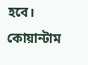হবে।
কোয়ান্টাম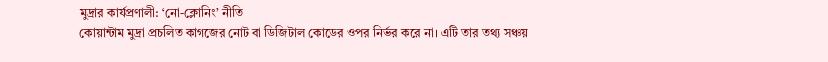মুদ্রার কার্যপ্রণালী: ‘নো-ক্লোনিং’ নীতি
কোয়ান্টাম মুদ্রা প্রচলিত কাগজের নোট বা ডিজিটাল কোডের ওপর নির্ভর করে না। এটি তার তথ্য সঞ্চয়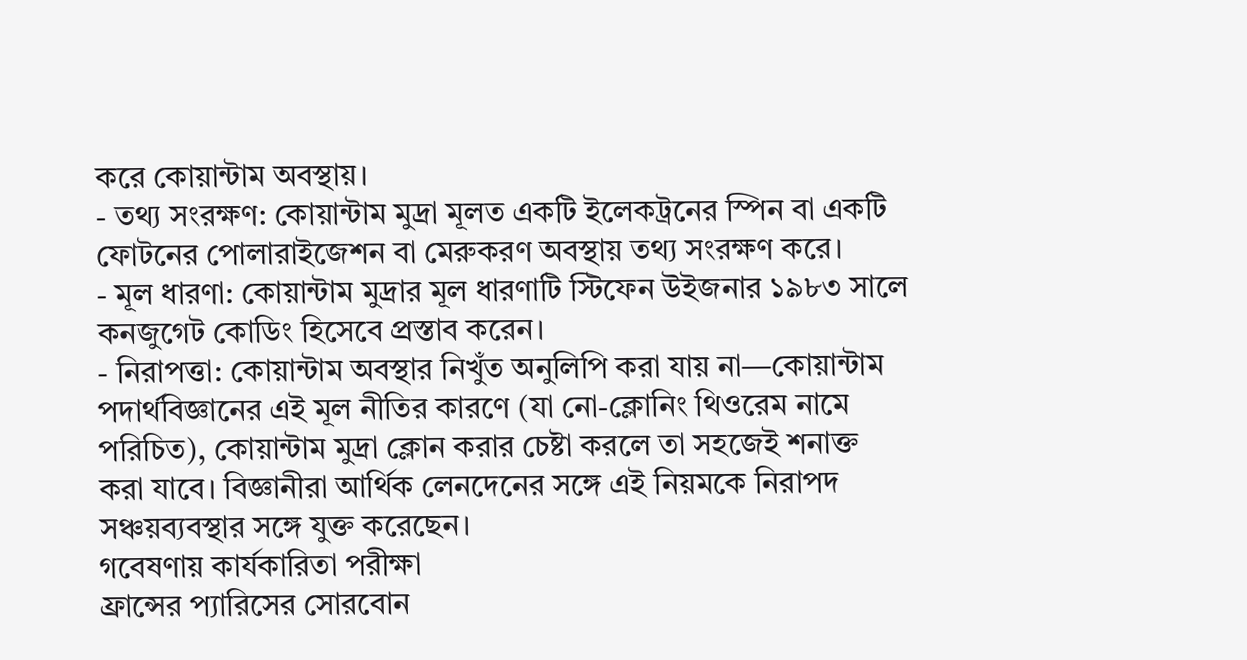করে কোয়ান্টাম অবস্থায়।
- তথ্য সংরক্ষণ: কোয়ান্টাম মুদ্রা মূলত একটি ইলেকট্রনের স্পিন বা একটি ফোটনের পোলারাইজেশন বা মেরুকরণ অবস্থায় তথ্য সংরক্ষণ করে।
- মূল ধারণা: কোয়ান্টাম মুদ্রার মূল ধারণাটি স্টিফেন উইজনার ১৯৮৩ সালে কনজুগেট কোডিং হিসেবে প্রস্তাব করেন।
- নিরাপত্তা: কোয়ান্টাম অবস্থার নিখুঁত অনুলিপি করা যায় না—কোয়ান্টাম পদার্থবিজ্ঞানের এই মূল নীতির কারণে (যা নো-ক্লোনিং থিওরেম নামে পরিচিত), কোয়ান্টাম মুদ্রা ক্লোন করার চেষ্টা করলে তা সহজেই শনাক্ত করা যাবে। বিজ্ঞানীরা আর্থিক লেনদেনের সঙ্গে এই নিয়মকে নিরাপদ সঞ্চয়ব্যবস্থার সঙ্গে যুক্ত করেছেন।
গবেষণায় কার্যকারিতা পরীক্ষা
ফ্রান্সের প্যারিসের সোরবোন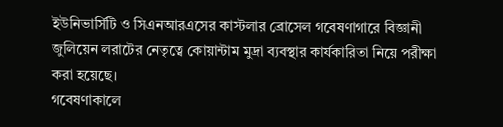ইউনিভার্সিটি ও সিএনআরএসের কাস্টলার ব্রোসেল গবেষণাগারে বিজ্ঞানী জুলিয়েন লরাটের নেতৃত্বে কোয়ান্টাম মুদ্রা ব্যবস্থার কার্যকারিতা নিয়ে পরীক্ষা করা হয়েছে।
গবেষণাকালে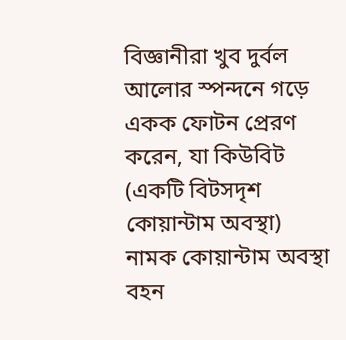বিজ্ঞানীরা খুব দুর্বল আলোর স্পন্দনে গড়ে একক ফোটন প্রেরণ করেন, যা কিউবিট (একটি বিটসদৃশ কোয়ান্টাম অবস্থা) নামক কোয়ান্টাম অবস্থা বহন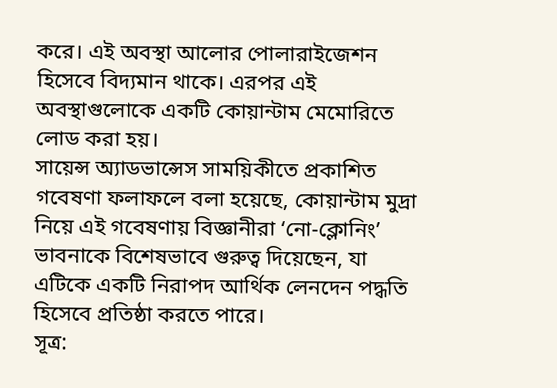করে। এই অবস্থা আলোর পোলারাইজেশন হিসেবে বিদ্যমান থাকে। এরপর এই অবস্থাগুলোকে একটি কোয়ান্টাম মেমোরিতে লোড করা হয়।
সায়েন্স অ্যাডভান্সেস সাময়িকীতে প্রকাশিত গবেষণা ফলাফলে বলা হয়েছে, কোয়ান্টাম মুদ্রা নিয়ে এই গবেষণায় বিজ্ঞানীরা ‘নো-ক্লোনিং’ ভাবনাকে বিশেষভাবে গুরুত্ব দিয়েছেন, যা এটিকে একটি নিরাপদ আর্থিক লেনদেন পদ্ধতি হিসেবে প্রতিষ্ঠা করতে পারে।
সূত্র: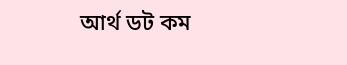আর্থ ডট কম